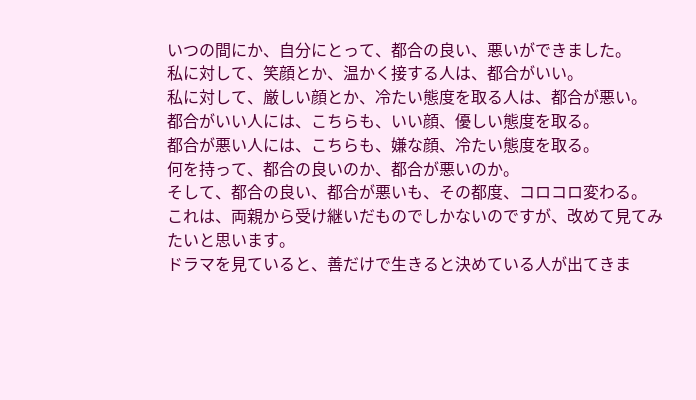いつの間にか、自分にとって、都合の良い、悪いができました。
私に対して、笑顔とか、温かく接する人は、都合がいい。
私に対して、厳しい顔とか、冷たい態度を取る人は、都合が悪い。
都合がいい人には、こちらも、いい顔、優しい態度を取る。
都合が悪い人には、こちらも、嫌な顔、冷たい態度を取る。
何を持って、都合の良いのか、都合が悪いのか。
そして、都合の良い、都合が悪いも、その都度、コロコロ変わる。
これは、両親から受け継いだものでしかないのですが、改めて見てみたいと思います。
ドラマを見ていると、善だけで生きると決めている人が出てきま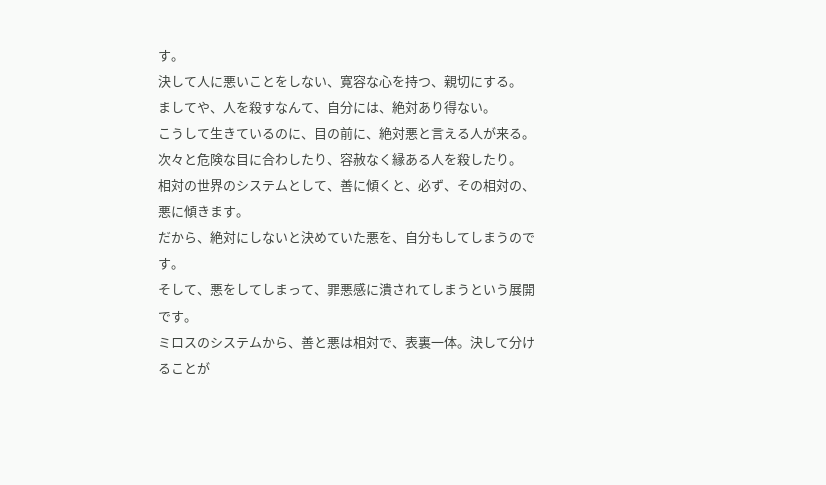す。
決して人に悪いことをしない、寛容な心を持つ、親切にする。
ましてや、人を殺すなんて、自分には、絶対あり得ない。
こうして生きているのに、目の前に、絶対悪と言える人が来る。
次々と危険な目に合わしたり、容赦なく縁ある人を殺したり。
相対の世界のシステムとして、善に傾くと、必ず、その相対の、悪に傾きます。
だから、絶対にしないと決めていた悪を、自分もしてしまうのです。
そして、悪をしてしまって、罪悪感に潰されてしまうという展開です。
ミロスのシステムから、善と悪は相対で、表裏一体。決して分けることが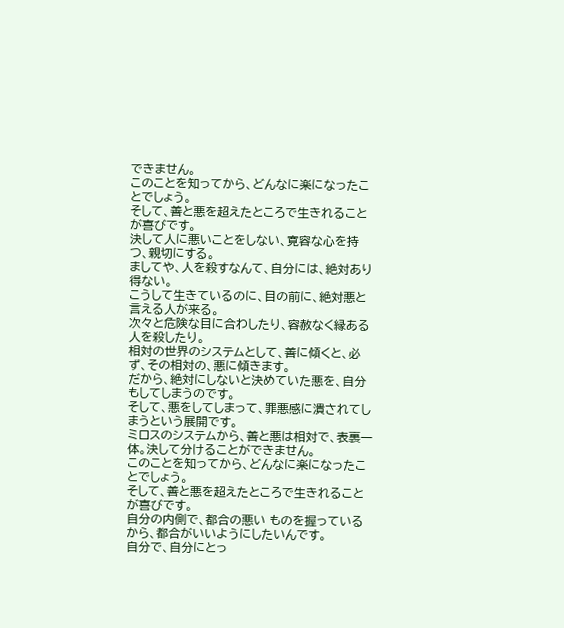できません。
このことを知ってから、どんなに楽になったことでしょう。
そして、善と悪を超えたところで生きれることが喜びです。
決して人に悪いことをしない、寛容な心を持つ、親切にする。
ましてや、人を殺すなんて、自分には、絶対あり得ない。
こうして生きているのに、目の前に、絶対悪と言える人が来る。
次々と危険な目に合わしたり、容赦なく縁ある人を殺したり。
相対の世界のシステムとして、善に傾くと、必ず、その相対の、悪に傾きます。
だから、絶対にしないと決めていた悪を、自分もしてしまうのです。
そして、悪をしてしまって、罪悪感に潰されてしまうという展開です。
ミロスのシステムから、善と悪は相対で、表裏一体。決して分けることができません。
このことを知ってから、どんなに楽になったことでしょう。
そして、善と悪を超えたところで生きれることが喜びです。
自分の内側で、都合の悪い ものを握っているから、都合がいいようにしたいんです。
自分で、自分にとっ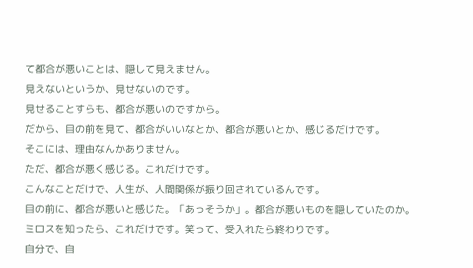て都合が悪いことは、隠して見えません。
見えないというか、見せないのです。
見せることすらも、都合が悪いのですから。
だから、目の前を見て、都合がいいなとか、都合が悪いとか、感じるだけです。
そこには、理由なんかありません。
ただ、都合が悪く感じる。これだけです。
こんなことだけで、人生が、人間関係が振り回されているんです。
目の前に、都合が悪いと感じた。「あっそうか」。都合が悪いものを隠していたのか。
ミロスを知ったら、これだけです。笑って、受入れたら終わりです。
自分で、自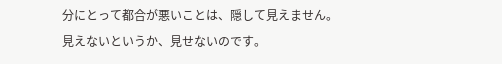分にとって都合が悪いことは、隠して見えません。
見えないというか、見せないのです。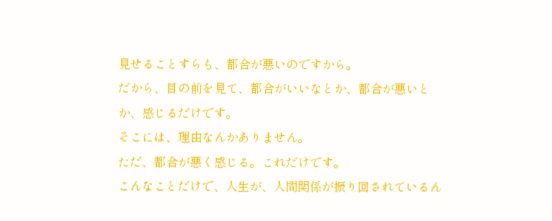見せることすらも、都合が悪いのですから。
だから、目の前を見て、都合がいいなとか、都合が悪いとか、感じるだけです。
そこには、理由なんかありません。
ただ、都合が悪く感じる。これだけです。
こんなことだけで、人生が、人間関係が振り回されているん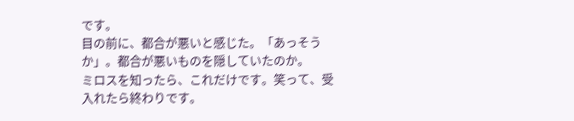です。
目の前に、都合が悪いと感じた。「あっそうか」。都合が悪いものを隠していたのか。
ミロスを知ったら、これだけです。笑って、受入れたら終わりです。